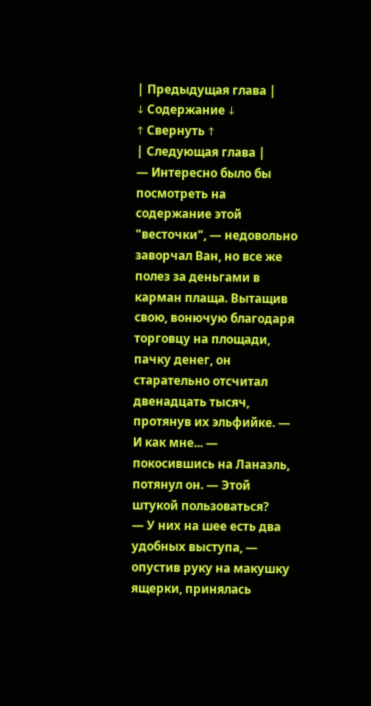| Предыдущая глава |
↓ Содержание ↓
↑ Свернуть ↑
| Следующая глава |
— Интересно было бы посмотреть на содержание этой "весточки", — недовольно заворчал Ван, но все же полез за деньгами в карман плаща. Вытащив свою, вонючую благодаря торговцу на площади, пачку денег, он старательно отсчитал двенадцать тысяч, протянув их эльфийке. — И как мне... — покосившись на Ланаэль, потянул он. — Этой штукой пользоваться?
— У них на шее есть два удобных выступа, — опустив руку на макушку ящерки, принялась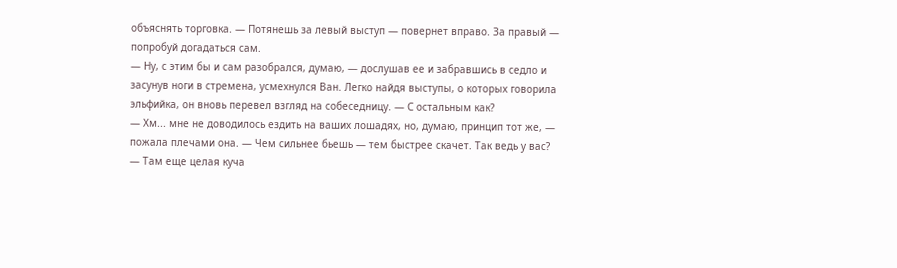объяснять торговка. — Потянешь за левый выступ — повернет вправо. За правый — попробуй догадаться сам.
— Ну, с этим бы и сам разобрался, думаю, — дослушав ее и забравшись в седло и засунув ноги в стремена, усмехнулся Ван. Легко найдя выступы, о которых говорила эльфийка, он вновь перевел взгляд на собеседницу. — С остальным как?
— Хм... мне не доводилось ездить на ваших лошадях, но, думаю, принцип тот же, — пожала плечами она. — Чем сильнее бьешь — тем быстрее скачет. Так ведь у вас?
— Там еще целая куча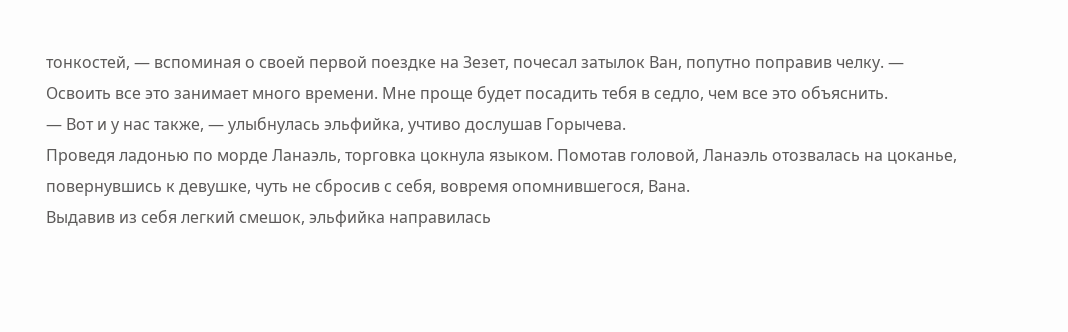тонкостей, — вспоминая о своей первой поездке на Зезет, почесал затылок Ван, попутно поправив челку. — Освоить все это занимает много времени. Мне проще будет посадить тебя в седло, чем все это объяснить.
— Вот и у нас также, — улыбнулась эльфийка, учтиво дослушав Горычева.
Проведя ладонью по морде Ланаэль, торговка цокнула языком. Помотав головой, Ланаэль отозвалась на цоканье, повернувшись к девушке, чуть не сбросив с себя, вовремя опомнившегося, Вана.
Выдавив из себя легкий смешок, эльфийка направилась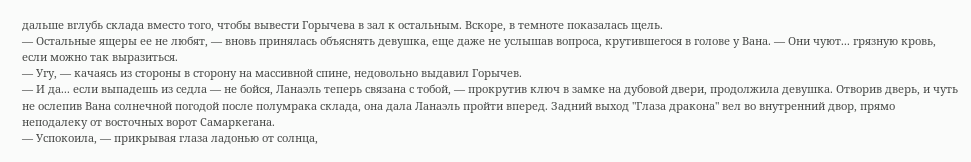дальше вглубь склада вместо того, чтобы вывести Горычева в зал к остальным. Вскоре, в темноте показалась щель.
— Остальные ящеры ее не любят, — вновь принялась объяснять девушка, еще даже не услышав вопроса, крутившегося в голове у Вана. — Они чуют... грязную кровь, если можно так выразиться.
— Угу, — качаясь из стороны в сторону на массивной спине, недовольно выдавил Горычев.
— И да... если выпадешь из седла — не бойся, Ланаэль теперь связана с тобой, — прокрутив ключ в замке на дубовой двери, продолжила девушка. Отворив дверь, и чуть не ослепив Вана солнечной погодой после полумрака склада, она дала Ланаэль пройти вперед. Задний выход "Глаза дракона" вел во внутренний двор, прямо неподалеку от восточных ворот Самаркегана.
— Успокоила, — прикрывая глаза ладонью от солнца,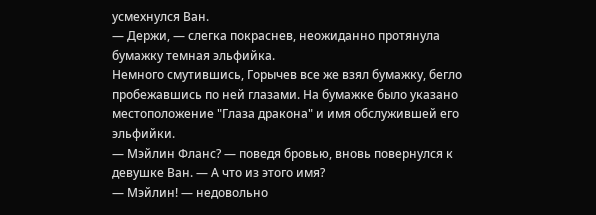усмехнулся Ван.
— Держи, — слегка покраснев, неожиданно протянула бумажку темная эльфийка.
Немного смутившись, Горычев все же взял бумажку, бегло пробежавшись по ней глазами. На бумажке было указано местоположение "Глаза дракона" и имя обслужившей его эльфийки.
— Мэйлин Фланс? — поведя бровью, вновь повернулся к девушке Ван. — А что из этого имя?
— Мэйлин! — недовольно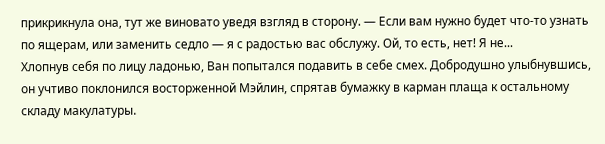прикрикнула она, тут же виновато уведя взгляд в сторону. — Если вам нужно будет что-то узнать по ящерам, или заменить седло — я с радостью вас обслужу. Ой, то есть, нет! Я не...
Хлопнув себя по лицу ладонью, Ван попытался подавить в себе смех. Добродушно улыбнувшись, он учтиво поклонился восторженной Мэйлин, спрятав бумажку в карман плаща к остальному складу макулатуры.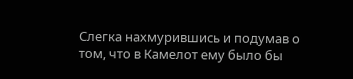Слегка нахмурившись и подумав о том, что в Камелот ему было бы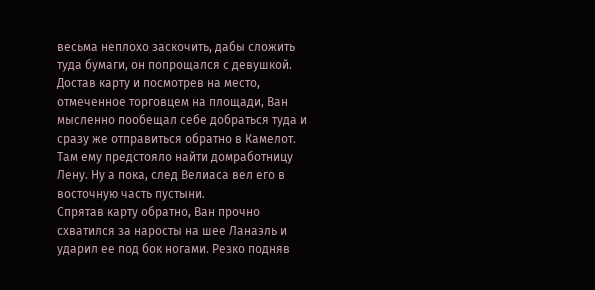весьма неплохо заскочить, дабы сложить туда бумаги, он попрощался с девушкой. Достав карту и посмотрев на место, отмеченное торговцем на площади, Ван мысленно пообещал себе добраться туда и сразу же отправиться обратно в Камелот. Там ему предстояло найти домработницу Лену. Ну а пока, след Велиаса вел его в восточную часть пустыни.
Спрятав карту обратно, Ван прочно схватился за наросты на шее Ланаэль и ударил ее под бок ногами. Резко подняв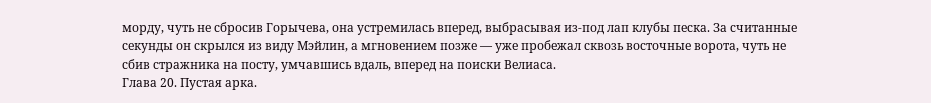морду, чуть не сбросив Горычева, она устремилась вперед, выбрасывая из-под лап клубы песка. За считанные секунды он скрылся из виду Мэйлин, а мгновением позже — уже пробежал сквозь восточные ворота, чуть не сбив стражника на посту, умчавшись вдаль, вперед на поиски Велиаса.
Глава 20. Пустая арка.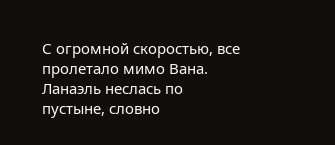С огромной скоростью, все пролетало мимо Вана. Ланаэль неслась по пустыне, словно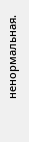ненормальная.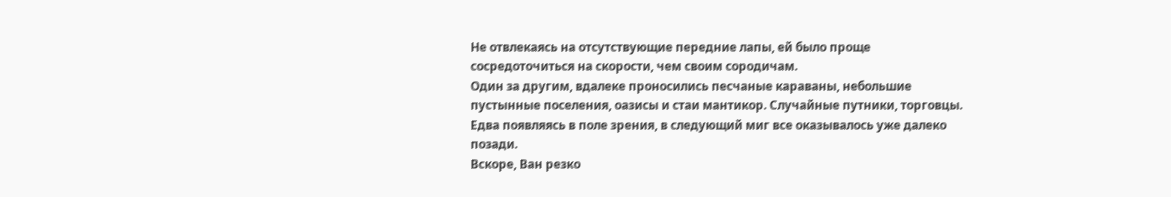Не отвлекаясь на отсутствующие передние лапы, ей было проще сосредоточиться на скорости, чем своим сородичам.
Один за другим, вдалеке проносились песчаные караваны, небольшие пустынные поселения, оазисы и стаи мантикор. Случайные путники, торговцы. Едва появляясь в поле зрения, в следующий миг все оказывалось уже далеко позади.
Вскоре, Ван резко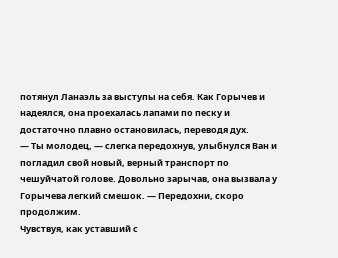потянул Ланаэль за выступы на себя. Как Горычев и надеялся, она проехалась лапами по песку и достаточно плавно остановилась, переводя дух.
— Ты молодец, — слегка передохнув, улыбнулся Ван и погладил свой новый, верный транспорт по чешуйчатой голове. Довольно зарычав, она вызвала у Горычева легкий смешок. — Передохни, скоро продолжим.
Чувствуя, как уставший с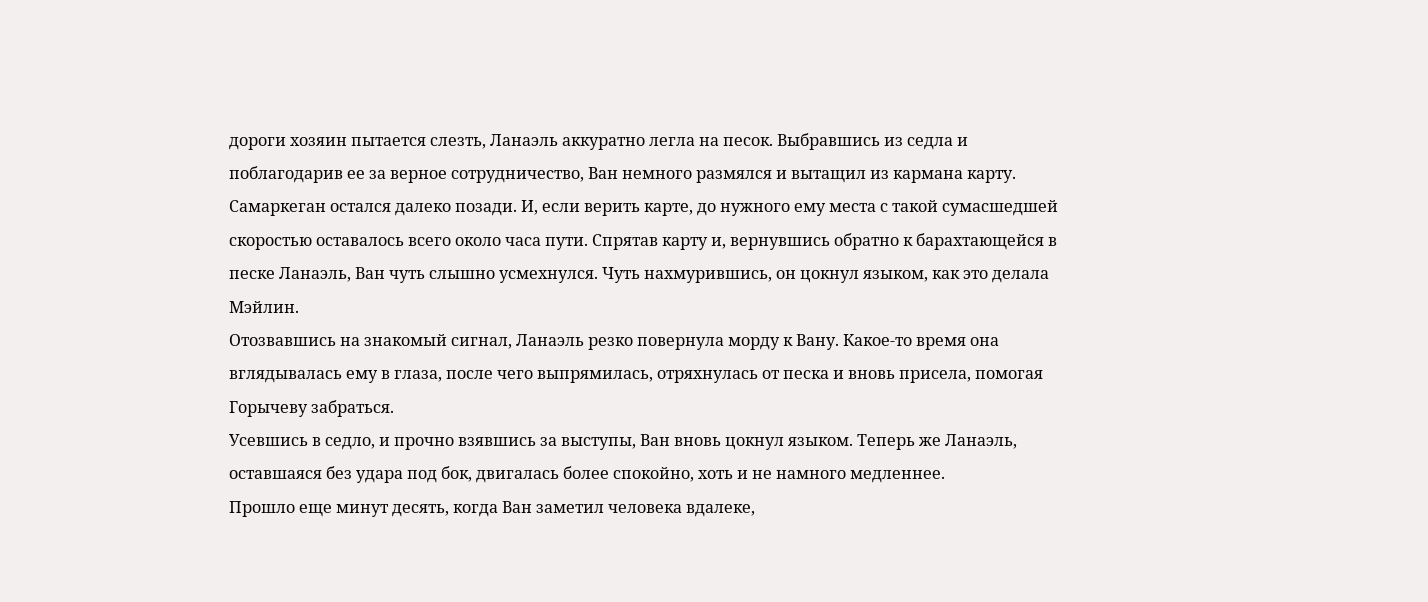дороги хозяин пытается слезть, Ланаэль аккуратно легла на песок. Выбравшись из седла и поблагодарив ее за верное сотрудничество, Ван немного размялся и вытащил из кармана карту.
Самаркеган остался далеко позади. И, если верить карте, до нужного ему места с такой сумасшедшей скоростью оставалось всего около часа пути. Спрятав карту и, вернувшись обратно к барахтающейся в песке Ланаэль, Ван чуть слышно усмехнулся. Чуть нахмурившись, он цокнул языком, как это делала Мэйлин.
Отозвавшись на знакомый сигнал, Ланаэль резко повернула морду к Вану. Какое-то время она вглядывалась ему в глаза, после чего выпрямилась, отряхнулась от песка и вновь присела, помогая Горычеву забраться.
Усевшись в седло, и прочно взявшись за выступы, Ван вновь цокнул языком. Теперь же Ланаэль, оставшаяся без удара под бок, двигалась более спокойно, хоть и не намного медленнее.
Прошло еще минут десять, когда Ван заметил человека вдалеке,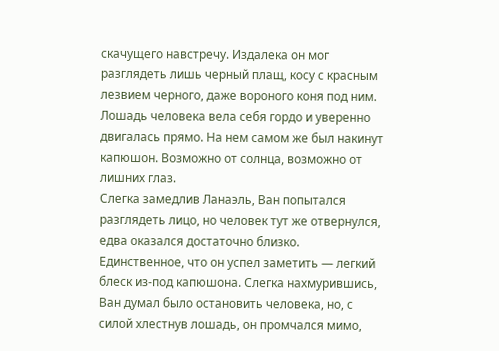скачущего навстречу. Издалека он мог разглядеть лишь черный плащ, косу с красным лезвием черного, даже вороного коня под ним.
Лошадь человека вела себя гордо и уверенно двигалась прямо. На нем самом же был накинут капюшон. Возможно от солнца, возможно от лишних глаз.
Слегка замедлив Ланаэль, Ван попытался разглядеть лицо, но человек тут же отвернулся, едва оказался достаточно близко. Единственное, что он успел заметить — легкий блеск из-под капюшона. Слегка нахмурившись, Ван думал было остановить человека, но, с силой хлестнув лошадь, он промчался мимо,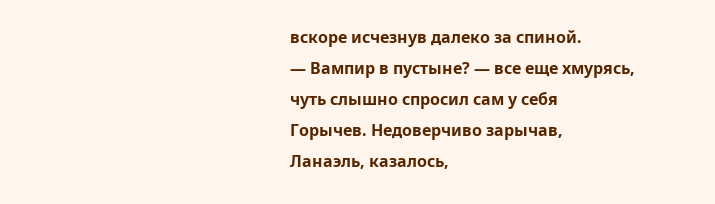вскоре исчезнув далеко за спиной.
— Вампир в пустыне? — все еще хмурясь, чуть слышно спросил сам у себя Горычев. Недоверчиво зарычав, Ланаэль, казалось,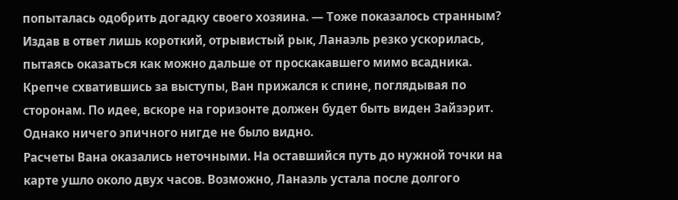попыталась одобрить догадку своего хозяина. — Тоже показалось странным?
Издав в ответ лишь короткий, отрывистый рык, Ланаэль резко ускорилась, пытаясь оказаться как можно дальше от проскакавшего мимо всадника. Крепче схватившись за выступы, Ван прижался к спине, поглядывая по сторонам. По идее, вскоре на горизонте должен будет быть виден Зайзэрит. Однако ничего эпичного нигде не было видно.
Расчеты Вана оказались неточными. На оставшийся путь до нужной точки на карте ушло около двух часов. Возможно, Ланаэль устала после долгого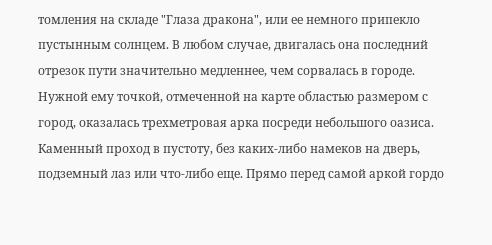томления на складе "Глаза дракона", или ее немного припекло пустынным солнцем. В любом случае, двигалась она последний отрезок пути значительно медленнее, чем сорвалась в городе.
Нужной ему точкой, отмеченной на карте областью размером с город, оказалась трехметровая арка посреди небольшого оазиса. Каменный проход в пустоту, без каких-либо намеков на дверь, подземный лаз или что-либо еще. Прямо перед самой аркой гордо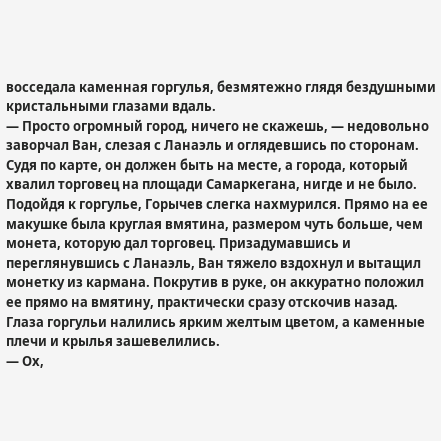восседала каменная горгулья, безмятежно глядя бездушными кристальными глазами вдаль.
— Просто огромный город, ничего не скажешь, — недовольно заворчал Ван, слезая с Ланаэль и оглядевшись по сторонам. Судя по карте, он должен быть на месте, а города, который хвалил торговец на площади Самаркегана, нигде и не было.
Подойдя к горгулье, Горычев слегка нахмурился. Прямо на ее макушке была круглая вмятина, размером чуть больше, чем монета, которую дал торговец. Призадумавшись и переглянувшись с Ланаэль, Ван тяжело вздохнул и вытащил монетку из кармана. Покрутив в руке, он аккуратно положил ее прямо на вмятину, практически сразу отскочив назад. Глаза горгульи налились ярким желтым цветом, а каменные плечи и крылья зашевелились.
— Ох,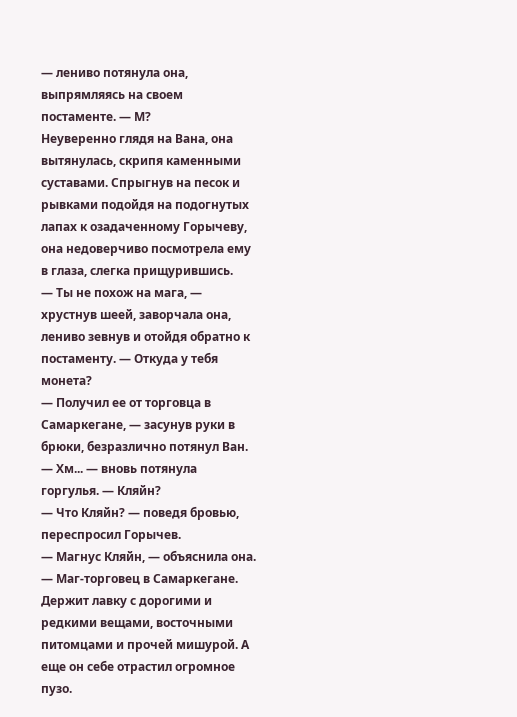— лениво потянула она, выпрямляясь на своем постаменте. — М?
Неуверенно глядя на Вана, она вытянулась, скрипя каменными суставами. Спрыгнув на песок и рывками подойдя на подогнутых лапах к озадаченному Горычеву, она недоверчиво посмотрела ему в глаза, слегка прищурившись.
— Ты не похож на мага, — хрустнув шеей, заворчала она, лениво зевнув и отойдя обратно к постаменту. — Откуда у тебя монета?
— Получил ее от торговца в Самаркегане, — засунув руки в брюки, безразлично потянул Ван.
— Хм... — вновь потянула горгулья. — Кляйн?
— Что Кляйн? — поведя бровью, переспросил Горычев.
— Магнус Кляйн, — объяснила она. — Маг-торговец в Самаркегане. Держит лавку с дорогими и редкими вещами, восточными питомцами и прочей мишурой. А еще он себе отрастил огромное пузо.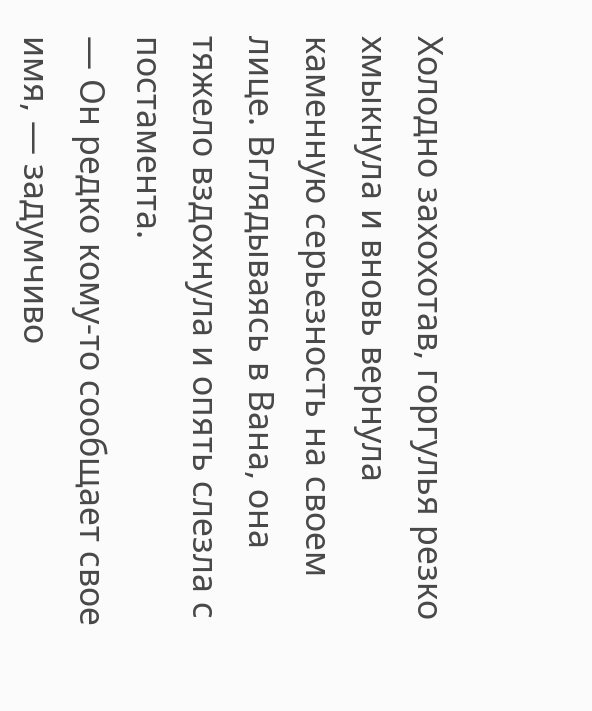Холодно захохотав, горгулья резко хмыкнула и вновь вернула каменную серьезность на своем лице. Вглядываясь в Вана, она тяжело вздохнула и опять слезла с постамента.
— Он редко кому-то сообщает свое имя, — задумчиво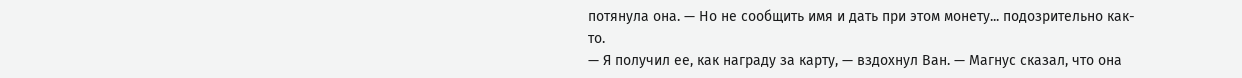потянула она. — Но не сообщить имя и дать при этом монету... подозрительно как-то.
— Я получил ее, как награду за карту, — вздохнул Ван. — Магнус сказал, что она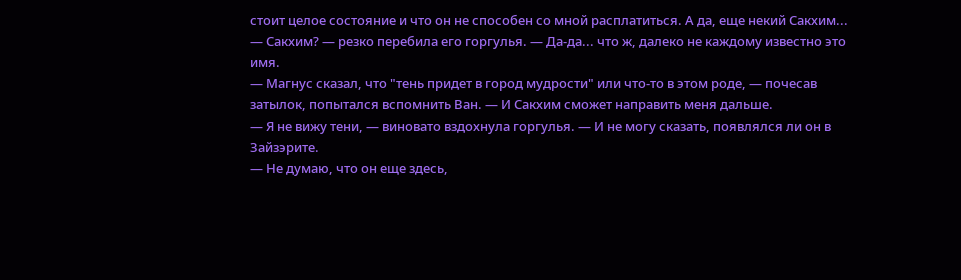стоит целое состояние и что он не способен со мной расплатиться. А да, еще некий Сакхим...
— Сакхим? — резко перебила его горгулья. — Да-да... что ж, далеко не каждому известно это имя.
— Магнус сказал, что "тень придет в город мудрости" или что-то в этом роде, — почесав затылок, попытался вспомнить Ван. — И Сакхим сможет направить меня дальше.
— Я не вижу тени, — виновато вздохнула горгулья. — И не могу сказать, появлялся ли он в Зайзэрите.
— Не думаю, что он еще здесь,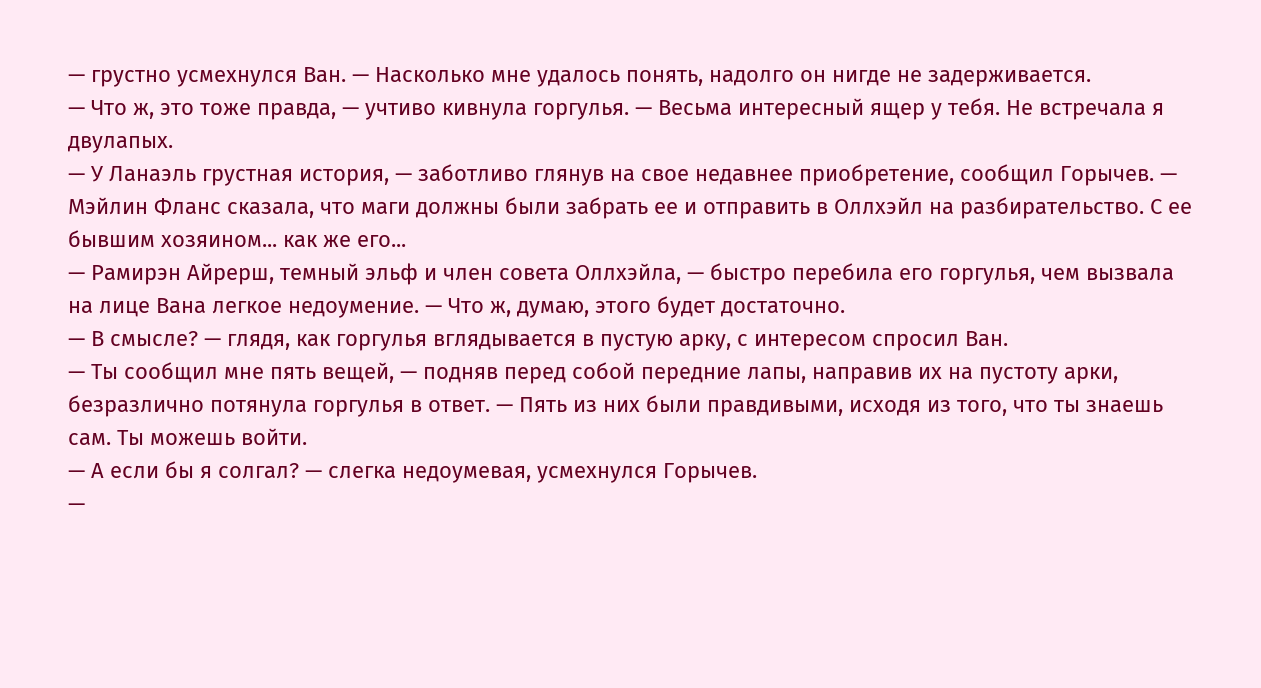— грустно усмехнулся Ван. — Насколько мне удалось понять, надолго он нигде не задерживается.
— Что ж, это тоже правда, — учтиво кивнула горгулья. — Весьма интересный ящер у тебя. Не встречала я двулапых.
— У Ланаэль грустная история, — заботливо глянув на свое недавнее приобретение, сообщил Горычев. — Мэйлин Фланс сказала, что маги должны были забрать ее и отправить в Оллхэйл на разбирательство. С ее бывшим хозяином... как же его...
— Рамирэн Айрерш, темный эльф и член совета Оллхэйла, — быстро перебила его горгулья, чем вызвала на лице Вана легкое недоумение. — Что ж, думаю, этого будет достаточно.
— В смысле? — глядя, как горгулья вглядывается в пустую арку, с интересом спросил Ван.
— Ты сообщил мне пять вещей, — подняв перед собой передние лапы, направив их на пустоту арки, безразлично потянула горгулья в ответ. — Пять из них были правдивыми, исходя из того, что ты знаешь сам. Ты можешь войти.
— А если бы я солгал? — слегка недоумевая, усмехнулся Горычев.
—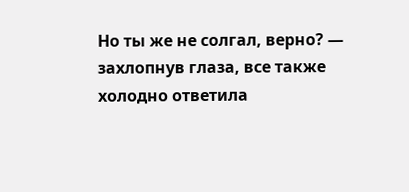Но ты же не солгал, верно? — захлопнув глаза, все также холодно ответила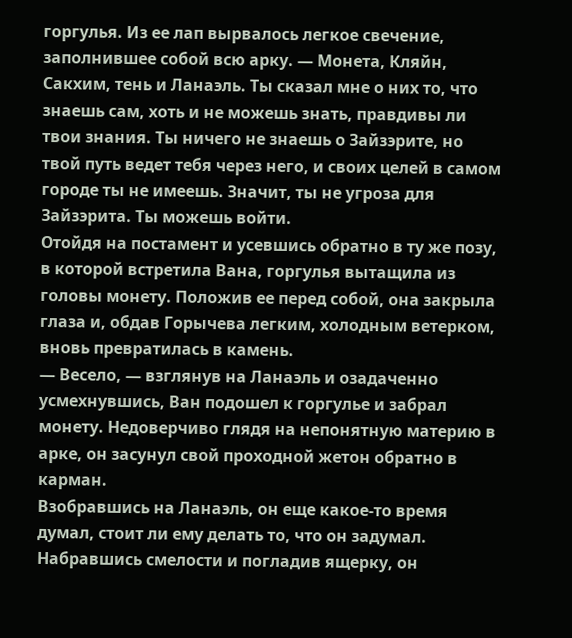горгулья. Из ее лап вырвалось легкое свечение, заполнившее собой всю арку. — Монета, Кляйн, Сакхим, тень и Ланаэль. Ты сказал мне о них то, что знаешь сам, хоть и не можешь знать, правдивы ли твои знания. Ты ничего не знаешь о Зайзэрите, но твой путь ведет тебя через него, и своих целей в самом городе ты не имеешь. Значит, ты не угроза для Зайзэрита. Ты можешь войти.
Отойдя на постамент и усевшись обратно в ту же позу, в которой встретила Вана, горгулья вытащила из головы монету. Положив ее перед собой, она закрыла глаза и, обдав Горычева легким, холодным ветерком, вновь превратилась в камень.
— Весело, — взглянув на Ланаэль и озадаченно усмехнувшись, Ван подошел к горгулье и забрал монету. Недоверчиво глядя на непонятную материю в арке, он засунул свой проходной жетон обратно в карман.
Взобравшись на Ланаэль, он еще какое-то время думал, стоит ли ему делать то, что он задумал. Набравшись смелости и погладив ящерку, он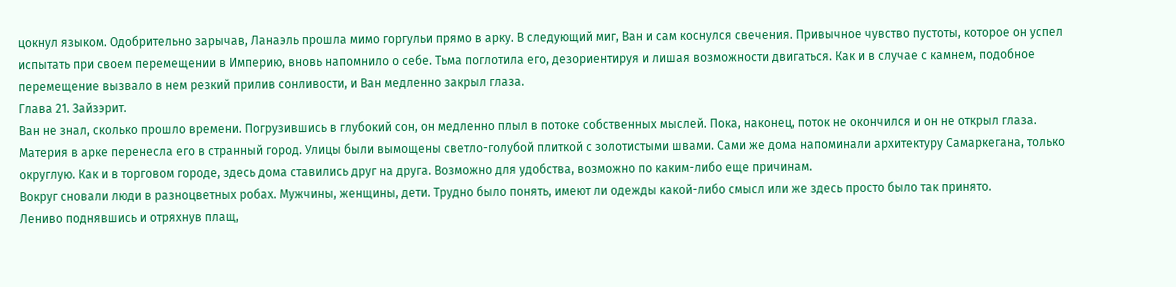цокнул языком. Одобрительно зарычав, Ланаэль прошла мимо горгульи прямо в арку. В следующий миг, Ван и сам коснулся свечения. Привычное чувство пустоты, которое он успел испытать при своем перемещении в Империю, вновь напомнило о себе. Тьма поглотила его, дезориентируя и лишая возможности двигаться. Как и в случае с камнем, подобное перемещение вызвало в нем резкий прилив сонливости, и Ван медленно закрыл глаза.
Глава 21. Зайзэрит.
Ван не знал, сколько прошло времени. Погрузившись в глубокий сон, он медленно плыл в потоке собственных мыслей. Пока, наконец, поток не окончился и он не открыл глаза.
Материя в арке перенесла его в странный город. Улицы были вымощены светло-голубой плиткой с золотистыми швами. Сами же дома напоминали архитектуру Самаркегана, только округлую. Как и в торговом городе, здесь дома ставились друг на друга. Возможно для удобства, возможно по каким-либо еще причинам.
Вокруг сновали люди в разноцветных робах. Мужчины, женщины, дети. Трудно было понять, имеют ли одежды какой-либо смысл или же здесь просто было так принято.
Лениво поднявшись и отряхнув плащ,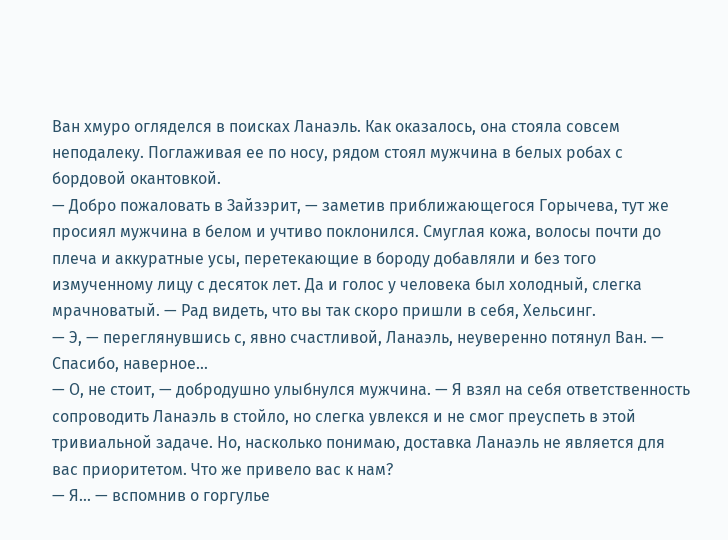Ван хмуро огляделся в поисках Ланаэль. Как оказалось, она стояла совсем неподалеку. Поглаживая ее по носу, рядом стоял мужчина в белых робах с бордовой окантовкой.
— Добро пожаловать в Зайзэрит, — заметив приближающегося Горычева, тут же просиял мужчина в белом и учтиво поклонился. Смуглая кожа, волосы почти до плеча и аккуратные усы, перетекающие в бороду добавляли и без того измученному лицу с десяток лет. Да и голос у человека был холодный, слегка мрачноватый. — Рад видеть, что вы так скоро пришли в себя, Хельсинг.
— Э, — переглянувшись с, явно счастливой, Ланаэль, неуверенно потянул Ван. — Спасибо, наверное...
— О, не стоит, — добродушно улыбнулся мужчина. — Я взял на себя ответственность сопроводить Ланаэль в стойло, но слегка увлекся и не смог преуспеть в этой тривиальной задаче. Но, насколько понимаю, доставка Ланаэль не является для вас приоритетом. Что же привело вас к нам?
— Я... — вспомнив о горгулье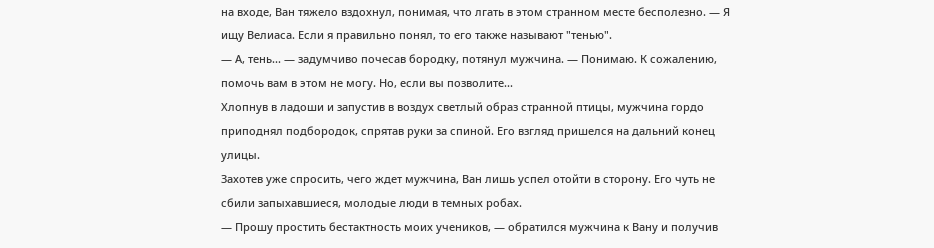на входе, Ван тяжело вздохнул, понимая, что лгать в этом странном месте бесполезно. — Я ищу Велиаса. Если я правильно понял, то его также называют "тенью".
— А, тень... — задумчиво почесав бородку, потянул мужчина. — Понимаю. К сожалению, помочь вам в этом не могу. Но, если вы позволите...
Хлопнув в ладоши и запустив в воздух светлый образ странной птицы, мужчина гордо приподнял подбородок, спрятав руки за спиной. Его взгляд пришелся на дальний конец улицы.
Захотев уже спросить, чего ждет мужчина, Ван лишь успел отойти в сторону. Его чуть не сбили запыхавшиеся, молодые люди в темных робах.
— Прошу простить бестактность моих учеников, — обратился мужчина к Вану и получив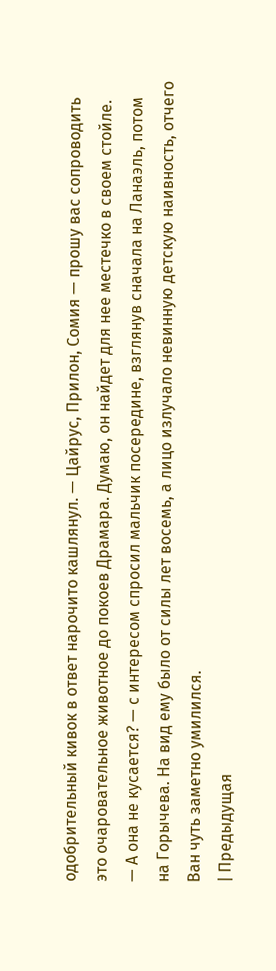одобрительный кивок в ответ нарочито кашлянул. — Цайрус, Прилон, Сомия — прошу вас сопроводить это очаровательное животное до покоев Драмара. Думаю, он найдет для нее местечко в своем стойле.
— А она не кусается? — с интересом спросил мальчик посередине, взглянув сначала на Ланаэль, потом на Горычева. На вид ему было от силы лет восемь, а лицо излучало невинную детскую наивность, отчего Ван чуть заметно умилился.
| Предыдущая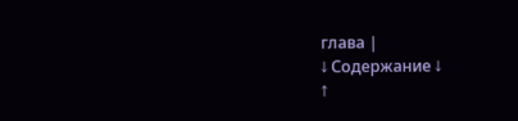глава |
↓ Содержание ↓
↑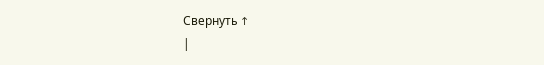Свернуть ↑
|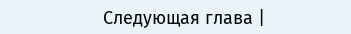Следующая глава |